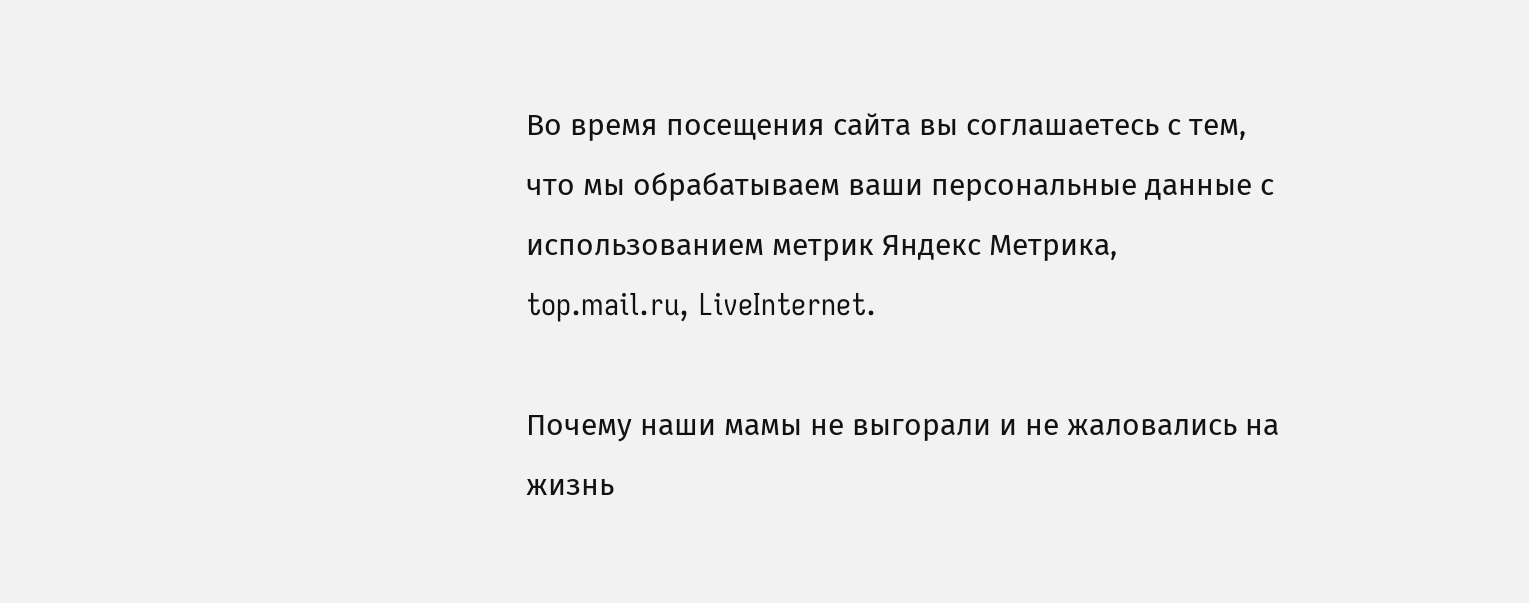Во время посещения сайта вы соглашаетесь с тем, что мы обрабатываем ваши персональные данные с использованием метрик Яндекс Метрика, top.mail.ru, LiveInternet.

Почему наши мамы не выгорали и не жаловались на жизнь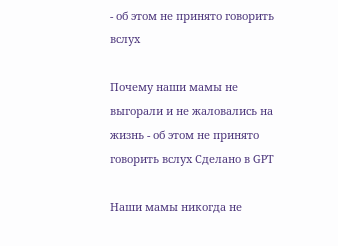- об этом не принято говорить вслух

Почему наши мамы не выгорали и не жаловались на жизнь - об этом не принято говорить вслух Сделано в GPT

Наши мамы никогда не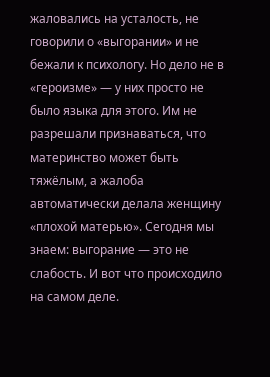жаловались на усталость, не говорили о «выгорании» и не бежали к психологу. Но дело не в «героизме» — у них просто не было языка для этого. Им не разрешали признаваться, что материнство может быть тяжёлым, а жалоба автоматически делала женщину «плохой матерью». Сегодня мы знаем: выгорание — это не слабость. И вот что происходило на самом деле.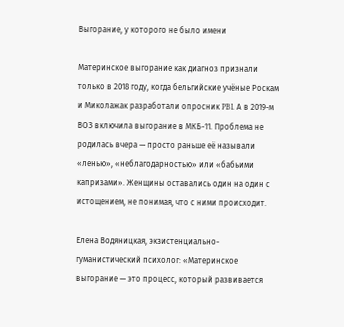Выгорание, у которого не было имени

Материнское выгорание как диагноз признали только в 2018 году, когда бельгийские учёные Роскам и Миколажак разработали опросник PBI. А в 2019-м ВОЗ включила выгорание в МКБ-11. Проблема не родилась вчера — просто раньше её называли «ленью», «неблагодарностью» или «бабьими капризами». Женщины оставались один на один с истощением, не понимая, что с ними происходит.

Елена Водяницкая, экзистенциально-гуманистический психолог: «Материнское выгорание — это процесс, который развивается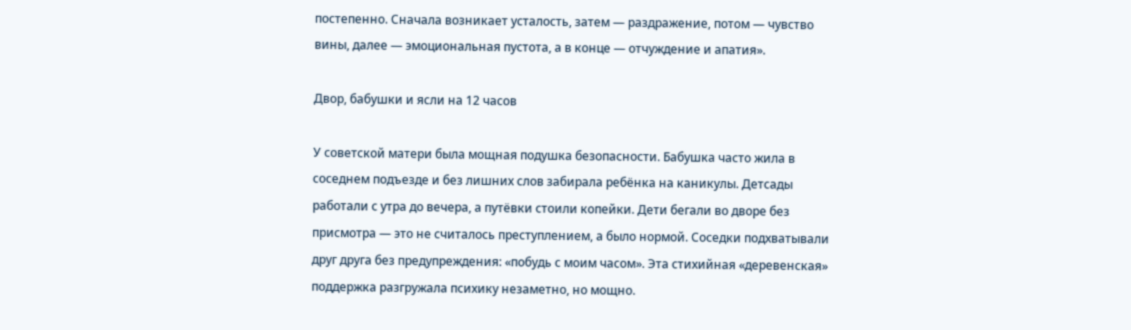постепенно. Сначала возникает усталость, затем — раздражение, потом — чувство вины, далее — эмоциональная пустота, а в конце — отчуждение и апатия».

Двор, бабушки и ясли на 12 часов

У советской матери была мощная подушка безопасности. Бабушка часто жила в соседнем подъезде и без лишних слов забирала ребёнка на каникулы. Детсады работали с утра до вечера, а путёвки стоили копейки. Дети бегали во дворе без присмотра — это не считалось преступлением, а было нормой. Соседки подхватывали друг друга без предупреждения: «побудь с моим часом». Эта стихийная «деревенская» поддержка разгружала психику незаметно, но мощно.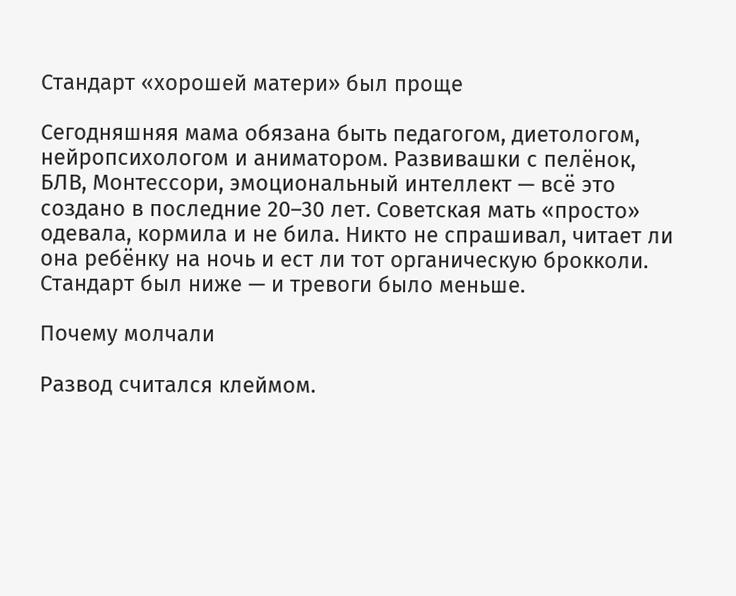Стандарт «хорошей матери» был проще

Сегодняшняя мама обязана быть педагогом, диетологом, нейропсихологом и аниматором. Развивашки с пелёнок, БЛВ, Монтессори, эмоциональный интеллект — всё это создано в последние 20–30 лет. Советская мать «просто» одевала, кормила и не била. Никто не спрашивал, читает ли она ребёнку на ночь и ест ли тот органическую брокколи. Стандарт был ниже — и тревоги было меньше.

Почему молчали

Развод считался клеймом.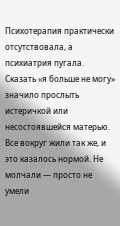Психотерапия практически отсутствовала, а психиатрия пугала. Сказать «я больше не могу» значило прослыть истеричкой или несостоявшейся матерью. Все вокруг жили так же, и это казалось нормой. Не молчали — просто не умели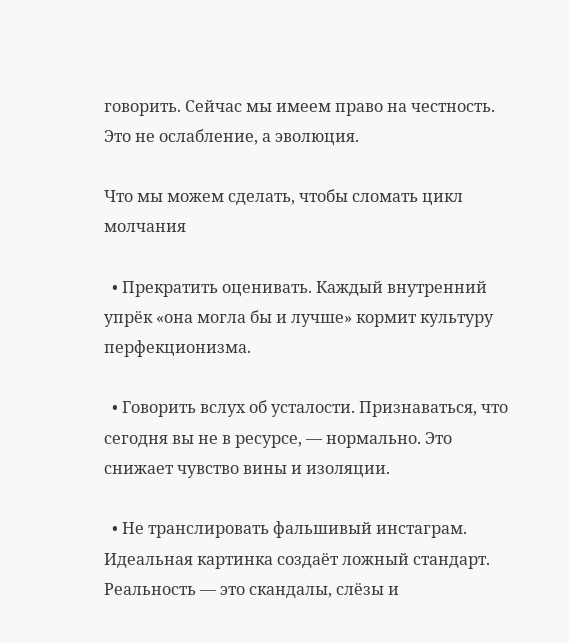говорить. Сейчас мы имеем право на честность. Это не ослабление, а эволюция.

Что мы можем сделать, чтобы сломать цикл молчания

  • Прекратить оценивать. Каждый внутренний упрёк «она могла бы и лучше» кормит культуру перфекционизма.

  • Говорить вслух об усталости. Признаваться, что сегодня вы не в ресурсе, — нормально. Это снижает чувство вины и изоляции.

  • Не транслировать фальшивый инстаграм. Идеальная картинка создаёт ложный стандарт. Реальность — это скандалы, слёзы и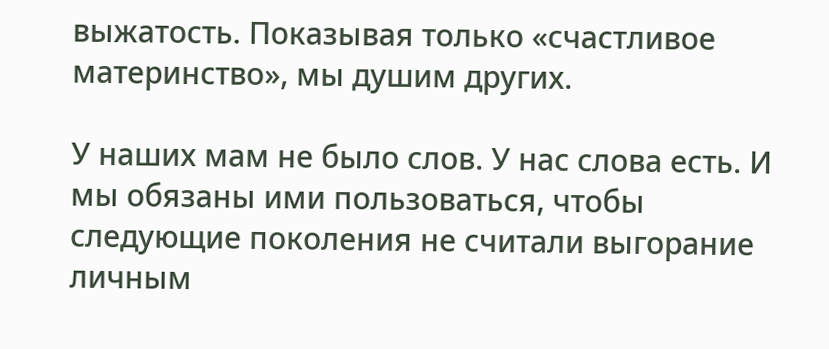выжатость. Показывая только «счастливое материнство», мы душим других.

У наших мам не было слов. У нас слова есть. И мы обязаны ими пользоваться, чтобы следующие поколения не считали выгорание личным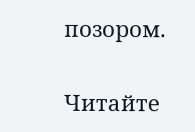позором.

Читайте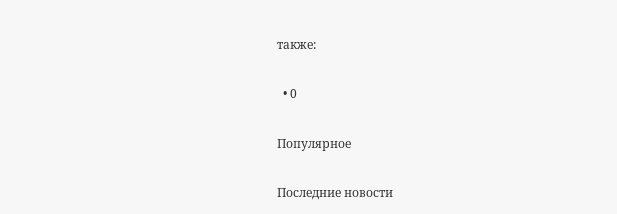также:

  • 0

Популярное

Последние новости